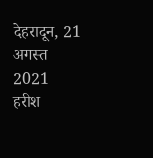देहरादून, 21 अगस्त 2021
हरीश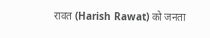रावत (Harish Rawat) को जनता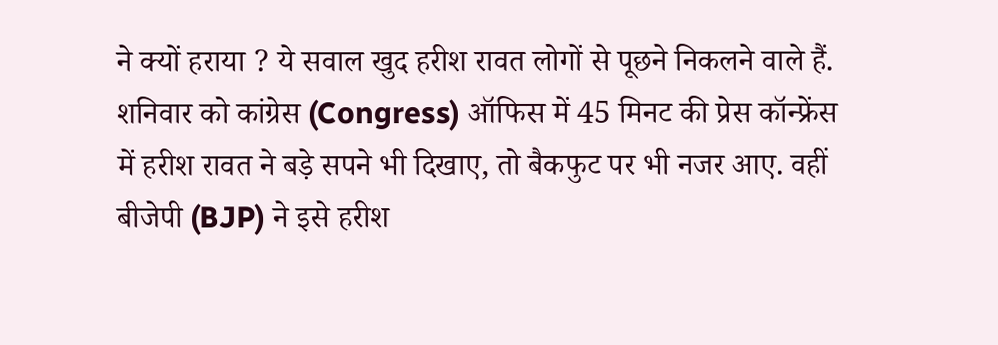ने क्यों हराया ? ये सवाल खुद हरीश रावत लोगों से पूछने निकलने वाले हैं. शनिवार को कांग्रेस (Congress) ऑफिस में 45 मिनट की प्रेस कॉन्फ्रेंस में हरीश रावत ने बड़े सपने भी दिखाए, तो बैकफुट पर भी नजर आए. वहीं बीजेपी (BJP) ने इसे हरीश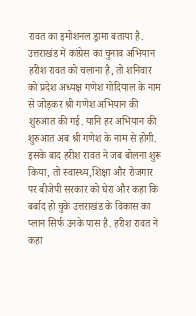रावत का इमोशनल ड्रामा बताया है. उत्तराखंड में कांग्रेस का चुनाव अभियान हरीश रावत को चलाना है, तो शनिवार को प्रदेश अध्यक्ष गणेश गोदियाल के नाम से जोड़कर श्री गणेश अभियान की शुरुआत की गई. यानि हर अभियान की शुरुआत अब श्री गणेश के नाम से होगी.
इसके बाद हरीश रावत ने जब बोलना शुरू किया, तो स्वास्थ्य,शिक्षा और रोजगार पर बीजेपी सरकार को घेरा और कहा कि बर्बाद हो चुके उत्तराखंड के विकास का प्लान सिर्फ उनके पास है. हरीश रावत ने कहा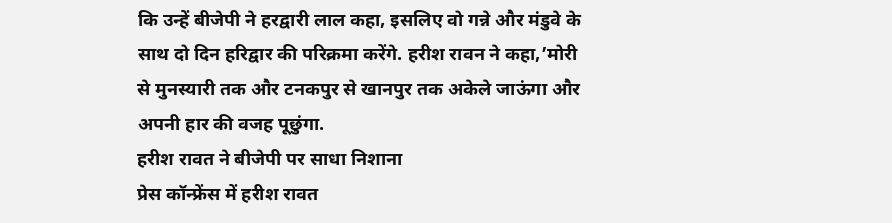कि उन्हें बीजेपी ने हरद्वारी लाल कहा, इसलिए वो गन्ने और मंडुवे के साथ दो दिन हरिद्वार की परिक्रमा करेंगे. हरीश रावन ने कहा,’मोरी से मुनस्यारी तक और टनकपुर से खानपुर तक अकेले जाऊंगा और अपनी हार की वजह पूछुंगा.
हरीश रावत ने बीजेपी पर साधा निशाना
प्रेस कॉन्फ्रेंस में हरीश रावत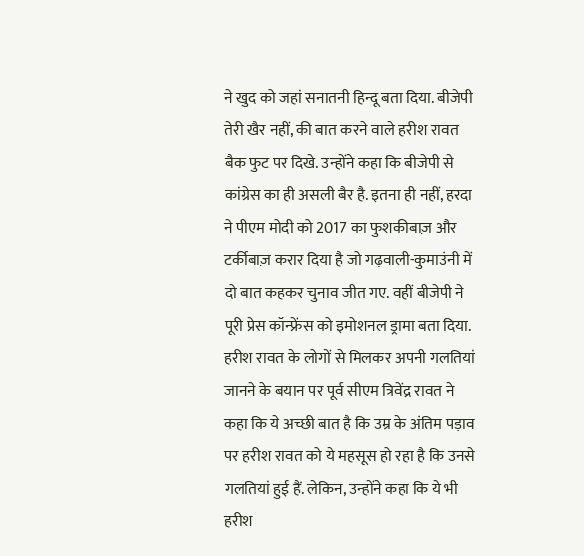ने खुद को जहां सनातनी हिन्दू बता दिया. बीजेपी तेरी खैर नहीं, की बात करने वाले हरीश रावत बैक फुट पर दिखे. उन्होंने कहा कि बीजेपी से कांग्रेस का ही असली बैर है. इतना ही नहीं, हरदा ने पीएम मोदी को 2017 का फुशकीबाज़ और टर्कीबाज़ करार दिया है जो गढ़वाली-कुमाउंनी में दो बात कहकर चुनाव जीत गए. वहीं बीजेपी ने पूरी प्रेस कॉन्फ्रेंस को इमोशनल ड्रामा बता दिया.
हरीश रावत के लोगों से मिलकर अपनी गलतियां जानने के बयान पर पूर्व सीएम त्रिवेंद्र रावत ने कहा कि ये अच्छी बात है कि उम्र के अंतिम पड़ाव पर हरीश रावत को ये महसूस हो रहा है कि उनसे गलतियां हुई हैं. लेकिन, उन्होंने कहा कि ये भी हरीश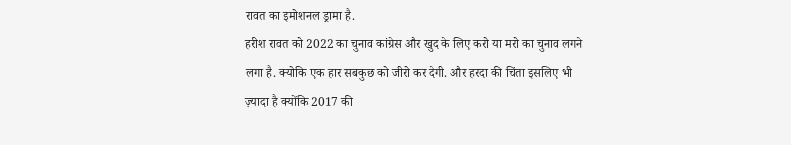रावत का इमोशनल ड्रामा है.
हरीश रावत को 2022 का चुनाव कांग्रेस और खुद के लिए करो या मरो का चुनाव लगने लगा है. क्योकि एक हार सबकुछ को जीरो कर देगी. और हरदा की चिंता इसलिए भी ज़्यादा है क्योंकि 2017 की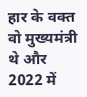हार के वक्त वो मुख्यमंत्री थे और 2022 में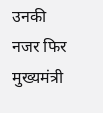उनकी नजर फिर मुख्यमंत्री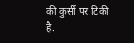की कुर्सी पर टिकी है.